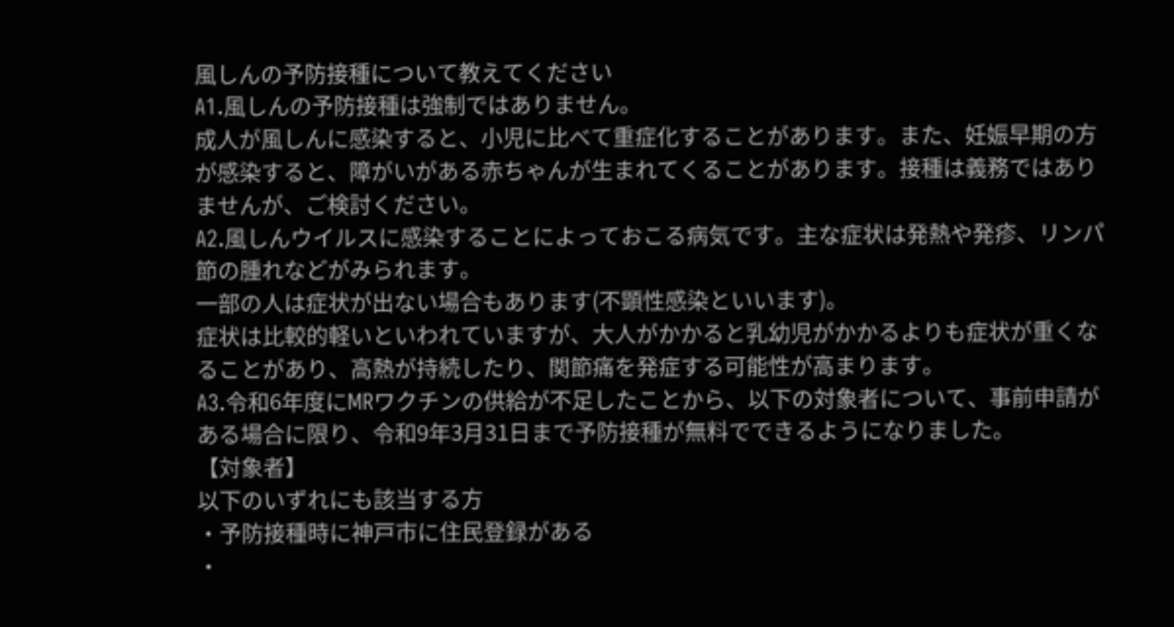風しんの予防接種について教えてください
A1.風しんの予防接種は強制ではありません。
成人が風しんに感染すると、小児に比べて重症化することがあります。また、妊娠早期の方が感染すると、障がいがある赤ちゃんが生まれてくることがあります。接種は義務ではありませんが、ご検討ください。
A2.風しんウイルスに感染することによっておこる病気です。主な症状は発熱や発疹、リンパ節の腫れなどがみられます。
一部の人は症状が出ない場合もあります(不顕性感染といいます)。
症状は比較的軽いといわれていますが、大人がかかると乳幼児がかかるよりも症状が重くなることがあり、高熱が持続したり、関節痛を発症する可能性が高まります。
A3.令和6年度にMRワクチンの供給が不足したことから、以下の対象者について、事前申請がある場合に限り、令和9年3月31日まで予防接種が無料でできるようになりました。
【対象者】
以下のいずれにも該当する方
・予防接種時に神戸市に住民登録がある
・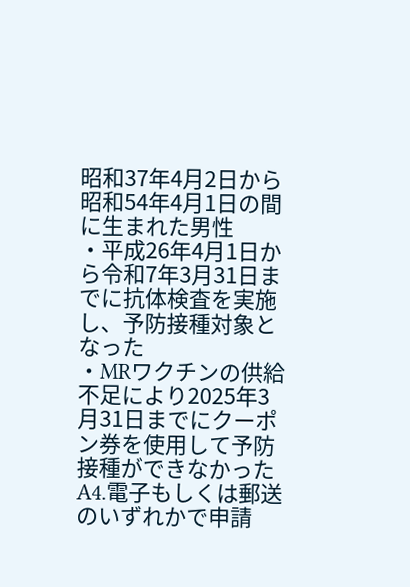昭和37年4月2日から昭和54年4月1日の間に生まれた男性
・平成26年4月1日から令和7年3月31日までに抗体検査を実施し、予防接種対象となった
・MRワクチンの供給不足により2025年3月31日までにクーポン券を使用して予防接種ができなかった
A4.電子もしくは郵送のいずれかで申請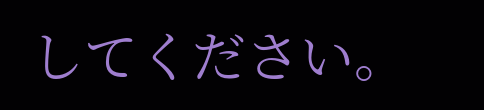してください。